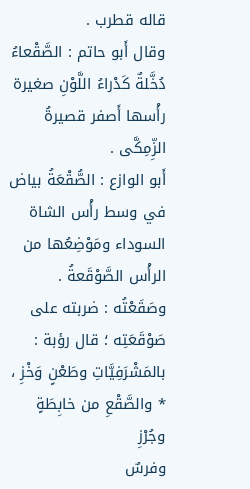قاله قطرب .
وقال أَبو حاتم : الصَّقْعاءُ دُخَّلةٌ كَدْراءُ اللَّوْنِ صغيرة رأْسها أَصفر قصيرةُ الزِّمِكَّى .
أَبو الوازع : الصُّقْعَةُ بياض في وسط رأْس الشاة السوداء ومَوْضِعُها من الرأْس الصَّوْقَعةُ .
وصَقَعْتُه : ضربته على صَوْقَعَتِه ؛ قال رؤبة :
بالمَشْرَفِيَّاتِ وطَعْنٍ وَخْزِ ، * والصَّقْعِ من خابِطَةٍ وجُرْزِ
وفرسٌ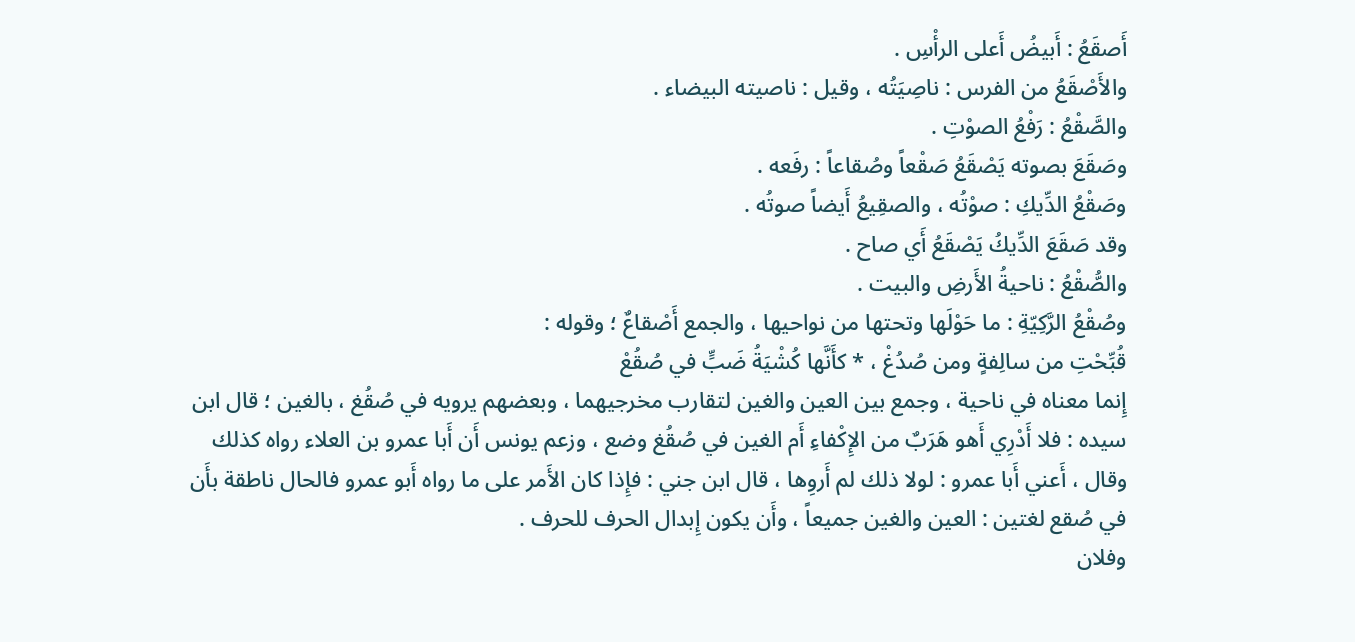أَصقَعُ : أَبيضُ أَعلى الرأْسِ .
والأَصْقَعُ من الفرس : ناصِيَتُه ، وقيل : ناصيته البيضاء .
والصَّقْعُ : رَفْعُ الصوْتِ .
وصَقَعَ بصوته يَصْقَعُ صَقْعاً وصُقاعاً : رفَعه .
وصَقْعُ الدِّيكِ : صوْتُه ، والصقِيعُ أَيضاً صوتُه .
وقد صَقَعَ الدِّيكُ يَصْقَعُ أَي صاح .
والصُّقْعُ : ناحيةُ الأَرضِ والبيت .
وصُقْعُ الرَّكِيّةِ : ما حَوْلَها وتحتها من نواحيها ، والجمع أَصْقاعٌ ؛ وقوله :
قُبِّحْتِ من سالِفةٍ ومن صُدُغْ ، * كأَنَّها كُشْيَةُ ضَبٍّ في صُقُعْ
إِنما معناه في ناحية ، وجمع بين العين والغين لتقارب مخرجيهما ، وبعضهم يرويه في صُقُغ ، بالغين ؛ قال ابن سيده : فلا أَدْرِي أَهو هَرَبٌ من الإِكْفاءِ أَم الغين في صُقُغ وضع ، وزعم يونس أَن أَبا عمرو بن العلاء رواه كذلك وقال ، أَعني أَبا عمرو : لولا ذلك لم أَروِها ، قال ابن جني : فإِذا كان الأَمر على ما رواه أَبو عمرو فالحال ناطقة بأَن في صُقع لغتين : العين والغين جميعاً ، وأَن يكون إِبدال الحرف للحرف .
وفلان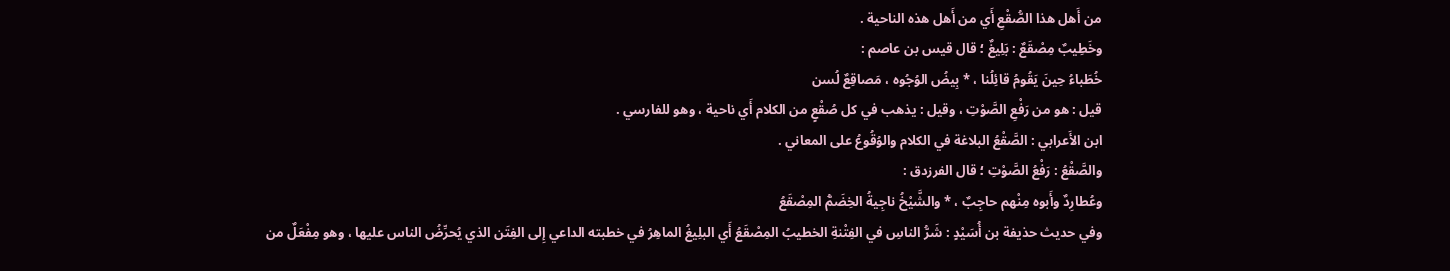من أَهل هذا الصُّقْعِ أَي من أَهل هذه الناحية .
وخَطِيبٌ مِصْقَعٌ : بَلِيغٌ ؛ قال قيس بن عاصم :
خُطَباءُ حِينَ يَقُومُ قائِلُنا ، * بِيضُ الوُجُوه ، مَصاقِعٌ لُسن
قيل : هو من رَفْعِ الصَّوْتِ ، وقيل : يذهب في كل صُقْعٍ من الكلام أَي ناحية ، وهو للفارسي .
ابن الأَعرابي : الصَّقْعُ البلاغة في الكلام والوُقُوعُ على المعاني .
والصَّقْعُ : رَفْعُ الصَّوْتِ ؛ قال الفرزدق :
وعُطارِدٌ وأَبوه مِنْهم حاجِبٌ ، * والشَّيْخُ ناجِيةُ الخِضَمُّ المِصْقَعُ
وفي حديث حذيفة بن أُسَيْدٍ : شَرُّ الناسِ في الفِتْنةِ الخطيبُ المِصْقَعُ أَي البلِيغُ الماهِرُ في خطبته الداعي إِلى الفِتَن الذي يُحرِّضُ الناس عليها ، وهو مِفْعَلٌ من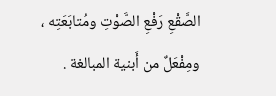الصَّقْعِ رَفْعِ الصَّوْتِ ومُتابَعَتِه ، ومِفْعَلٌ من أَبنية المبالغة .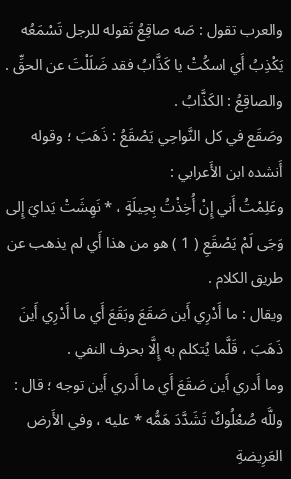والعرب تقول : صَه صاقِعُ تَقوله للرجل تَسْمَعُه يَكْذِبُ أَي اسكُتْ يا كَذَّابُ فقد ضَلَلْتَ عن الحقِّ .
والصاقِعُ : الكَذَّابُ .
وصَقَع في كل النَّواحِي يَصْقَعُ : ذَهَبَ ؛ وقوله أَنشده ابن الأَعرابي :
وعَلِمْتُ أَني إِنْ أُخِذْتُ بِحِيلَةٍ ، * نَهِشَتْ يَدايَ إِلى وَجَى لَمْ يَصْقَعِ ( 1 ) هو من هذا أَي لم يذهب عن طريق الكلام .
ويقال : ما أَدْرِي أَين صَقَعَ وبَقَعَ أَي ما أَدْرِي أَينَ ذَهَبَ ، قَلَّما يُتكلم به إِلَّا بحرف النفي .
وما أَدري أَين صَقَعَ أَي ما أَدري أَين توجه ؛ قال :
وللَّه صُعْلُوكٌ تَشَدَّدَ هَمُّه * عليه ، وفي الأَرض العَرِيضةِ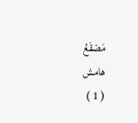مَصْقَعُ
هامش
( 1 )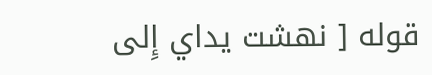قوله [ نهشت يداي إِلى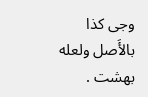وجى كذا بالأَصل ولعله بهشت .